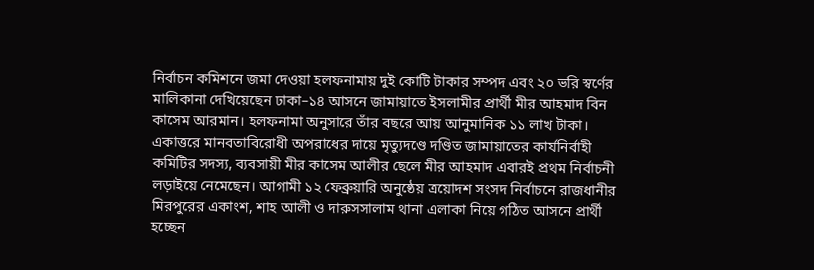নির্বাচন কমিশনে জমা দেওয়া হলফনামায় দুই কোটি টাকার সম্পদ এবং ২০ ভরি স্বর্ণের মালিকানা দেখিয়েছেন ঢাকা–১৪ আসনে জামায়াতে ইসলামীর প্রার্থী মীর আহমাদ বিন কাসেম আরমান। হলফনামা অনুসারে তাঁর বছরে আয় আনুমানিক ১১ লাখ টাকা।
একাত্তরে মানবতাবিরোধী অপরাধের দায়ে মৃত্যুদণ্ডে দণ্ডিত জামায়াতের কার্যনির্বাহী কমিটির সদস্য, ব্যবসায়ী মীর কাসেম আলীর ছেলে মীর আহমাদ এবারই প্রথম নির্বাচনী লড়াইয়ে নেমেছেন। আগামী ১২ ফেব্রুয়ারি অনুষ্ঠেয় ত্রয়োদশ সংসদ নির্বাচনে রাজধানীর মিরপুরের একাংশ, শাহ আলী ও দারুসসালাম থানা এলাকা নিয়ে গঠিত আসনে প্রার্থী হচ্ছেন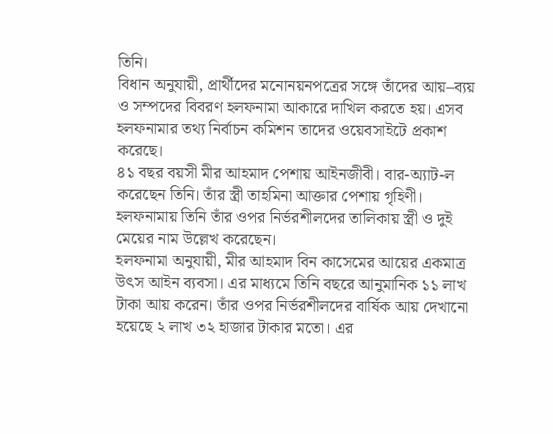তিনি।
বিধান অনুযায়ী, প্রার্থীদের মনোনয়নপত্রের সঙ্গে তাঁদের আয়–ব্যয় ও সম্পদের বিবরণ হলফনামা আকারে দাখিল করতে হয়। এসব হলফনামার তথ্য নির্বাচন কমিশন তাদের ওয়েবসাইটে প্রকাশ করেছে।
৪১ বছর বয়সী মীর আহমাদ পেশায় আইনজীবী। বার-অ্যাট-ল করেছেন তিনি। তাঁর স্ত্রী তাহমিনা আক্তার পেশায় গৃহিণী। হলফনামায় তিনি তাঁর ওপর নির্ভরশীলদের তালিকায় স্ত্রী ও দুই মেয়ের নাম উল্লেখ করেছেন।
হলফনামা অনুযায়ী, মীর আহমাদ বিন কাসেমের আয়ের একমাত্র উৎস আইন ব্যবসা। এর মাধ্যমে তিনি বছরে আনুমানিক ১১ লাখ টাকা আয় করেন। তাঁর ওপর নির্ভরশীলদের বার্ষিক আয় দেখানো হয়েছে ২ লাখ ৩২ হাজার টাকার মতো। এর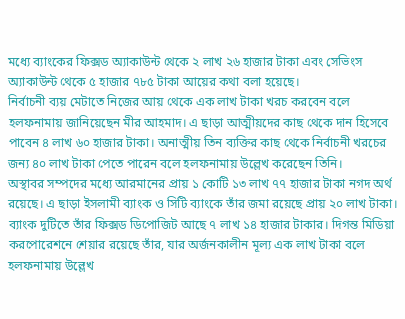মধ্যে ব্যাংকের ফিক্সড অ্যাকাউন্ট থেকে ২ লাখ ২৬ হাজার টাকা এবং সেভিংস অ্যাকাউন্ট থেকে ৫ হাজার ৭৮৫ টাকা আয়ের কথা বলা হয়েছে।
নির্বাচনী ব্যয় মেটাতে নিজের আয় থেকে এক লাখ টাকা খরচ করবেন বলে হলফনামায় জানিয়েছেন মীর আহমাদ। এ ছাড়া আত্মীয়দের কাছ থেকে দান হিসেবে পাবেন ৪ লাখ ৬০ হাজার টাকা। অনাত্মীয় তিন ব্যক্তির কাছ থেকে নির্বাচনী খরচের জন্য ৪০ লাখ টাকা পেতে পারেন বলে হলফনামায় উল্লেখ করেছেন তিনি।
অস্থাবর সম্পদের মধ্যে আরমানের প্রায় ১ কোটি ১৩ লাখ ৭৭ হাজার টাকা নগদ অর্থ রয়েছে। এ ছাড়া ইসলামী ব্যাংক ও সিটি ব্যাংকে তাঁর জমা রয়েছে প্রায় ২০ লাখ টাকা। ব্যাংক দুটিতে তাঁর ফিক্সড ডিপোজিট আছে ৭ লাখ ১৪ হাজার টাকার। দিগন্ত মিডিয়া করপোরেশনে শেয়ার রয়েছে তাঁর, যার অর্জনকালীন মূল্য এক লাখ টাকা বলে হলফনামায় উল্লেখ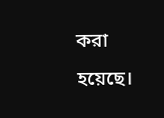করা হয়েছে।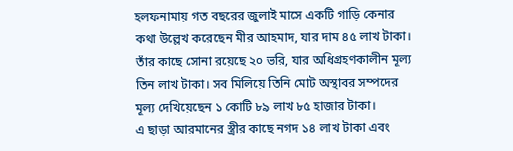হলফনামায় গত বছরের জুলাই মাসে একটি গাড়ি কেনার কথা উল্লেখ করেছেন মীর আহমাদ, যার দাম ৪৫ লাখ টাকা। তাঁর কাছে সোনা রয়েছে ২০ ভরি, যার অধিগ্রহণকালীন মূল্য তিন লাখ টাকা। সব মিলিয়ে তিনি মোট অস্থাবর সম্পদের মূল্য দেখিয়েছেন ১ কোটি ৮৯ লাখ ৮৫ হাজার টাকা।
এ ছাড়া আরমানের স্ত্রীর কাছে নগদ ১৪ লাখ টাকা এবং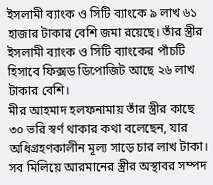ইসলামী ব্যাংক ও সিটি ব্যাংকে ৯ লাখ ৬১ হাজার টাকার বেশি জমা রয়েছে। তাঁর স্ত্রীর ইসলামী ব্যাংক ও সিটি ব্যাংকের পাঁচটি হিসাবে ফিক্সড ডিপোজিট আছে ২৬ লাখ টাকার বেশি।
মীর আহমাদ হলফনামায় তাঁর স্ত্রীর কাছে ৩০ ভরি স্বর্ণ থাকার কথা বলেছেন, যার অধিগ্রহণকালীন মূল্য সাড়ে চার লাখ টাকা। সব মিলিয়ে আরমানের স্ত্রীর অস্থাবর সম্পদ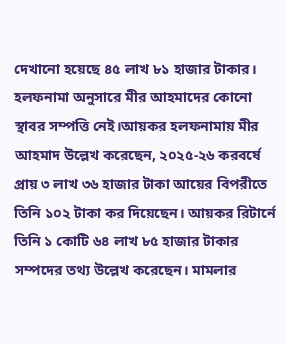দেখানো হয়েছে ৪৫ লাখ ৮১ হাজার টাকার। হলফনামা অনুসারে মীর আহমাদের কোনো স্থাবর সম্পত্তি নেই।আয়কর হলফনামায় মীর আহমাদ উল্লেখ করেছেন, ২০২৫-২৬ করবর্ষে প্রায় ৩ লাখ ৩৬ হাজার টাকা আয়ের বিপরীতে তিনি ১০২ টাকা কর দিয়েছেন। আয়কর রিটার্নে তিনি ১ কোটি ৬৪ লাখ ৮৫ হাজার টাকার সম্পদের তথ্য উল্লেখ করেছেন। মামলার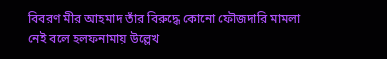বিবরণ মীর আহমাদ তাঁর বিরুদ্ধে কোনো ফৌজদারি মামলা নেই বলে হলফনামায় উল্লেখ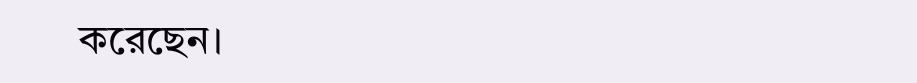করেছেন।